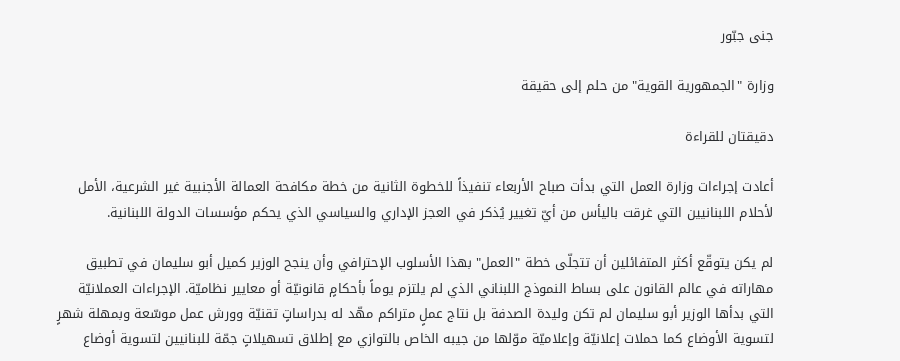جنى جبّور

وزارة "الجمهورية القوية" من حلم إلى حقيقة

دقيقتان للقراءة

أعادت إجراءات وزارة العمل التي بدأت صباح الأربعاء تنفيذاً للخطوة الثانية من خطة مكافحة العمالة الأجنبية غير الشرعية، الأمل لأحلام اللبنانيين التي غرقت باليأس من أيّ تغيير يُذكر في العجز الإداري والسياسي الذي يحكم مؤسسات الدولة اللبنانية.

لم يكن يتوقّع أكثر المتفائلين أن تتجلّى خطة "العمل" بهذا الأسلوب الإحترافي وأن ينجح الوزير كميل أبو سليمان في تطبيق مهاراته في عالم القانون على بساط النموذج اللبناني الذي لم يلتزم يوماً بأحكامٍ قانونيّة أو معايير نظاميّة. الإجراءات العملانيّة التي بدأها الوزير أبو سليمان لم تكن وليدة الصدفة بل نتاج عملٍ متراكم مهّد له بدراساتٍ تقنيّة وورش عمل موسّعة وبمهلة شهرٍ لتسوية الأوضاع كما حملات إعلانيّة وإعلاميّة موّلها من جيبه الخاص بالتوازي مع إطلاق تسهيلاتٍ جمّة للبنانيين لتسوية أوضاع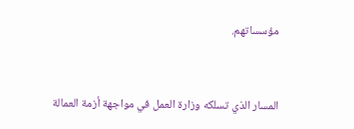مؤسساتهم.


المسار الذي تسلكه وزارة العمل في مواجهة أزمة العمالة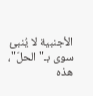الأجنبية لا يُنبئ سوى بـ"الحلّ"، هذه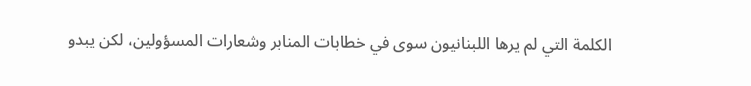الكلمة التي لم يرها اللبنانيون سوى في خطابات المنابر وشعارات المسؤولين، لكن يبدو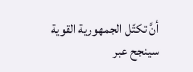أنَّ تكتّل الجمهورية القوية سينجح عبر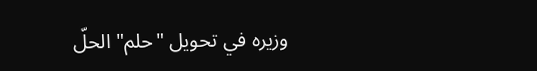وزيره في تحويل "حلم" الحلّ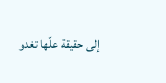إلى حقيقة علّها تغدو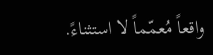واقعاً مُعمّماً لا استثناءً.